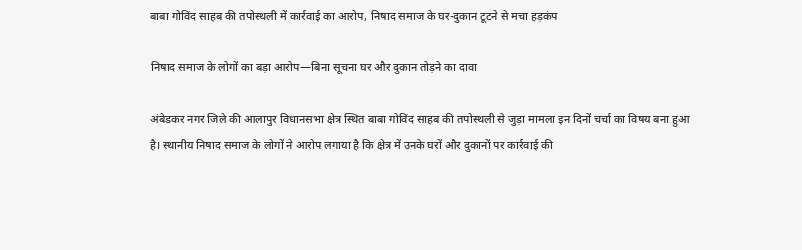बाबा गोविंद साहब की तपोस्थली में कार्रवाई का आरोप, निषाद समाज के घर-दुकान टूटने से मचा हड़कंप

निषाद समाज के लोगों का बड़ा आरोप—बिना सूचना घर और दुकान तोड़ने का दावा

अंबेडकर नगर जिले की आलापुर विधानसभा क्षेत्र स्थित बाबा गोविंद साहब की तपोस्थली से जुड़ा मामला इन दिनों चर्चा का विषय बना हुआ है। स्थानीय निषाद समाज के लोगों ने आरोप लगाया है कि क्षेत्र में उनके घरों और दुकानों पर कार्रवाई की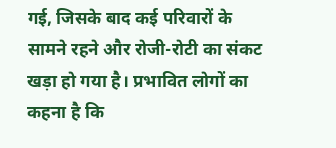गई, जिसके बाद कई परिवारों के सामने रहने और रोजी-रोटी का संकट खड़ा हो गया है। प्रभावित लोगों का कहना है कि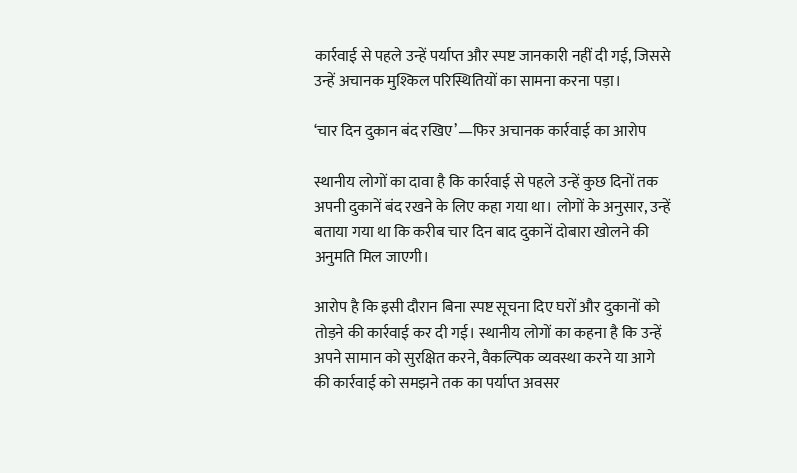कार्रवाई से पहले उन्हें पर्याप्त और स्पष्ट जानकारी नहीं दी गई, जिससे उन्हें अचानक मुश्किल परिस्थितियों का सामना करना पड़ा।

‘चार दिन दुकान बंद रखिए’—फिर अचानक कार्रवाई का आरोप

स्थानीय लोगों का दावा है कि कार्रवाई से पहले उन्हें कुछ दिनों तक अपनी दुकानें बंद रखने के लिए कहा गया था। लोगों के अनुसार, उन्हें बताया गया था कि करीब चार दिन बाद दुकानें दोबारा खोलने की अनुमति मिल जाएगी।

आरोप है कि इसी दौरान बिना स्पष्ट सूचना दिए घरों और दुकानों को तोड़ने की कार्रवाई कर दी गई। स्थानीय लोगों का कहना है कि उन्हें अपने सामान को सुरक्षित करने, वैकल्पिक व्यवस्था करने या आगे की कार्रवाई को समझने तक का पर्याप्त अवसर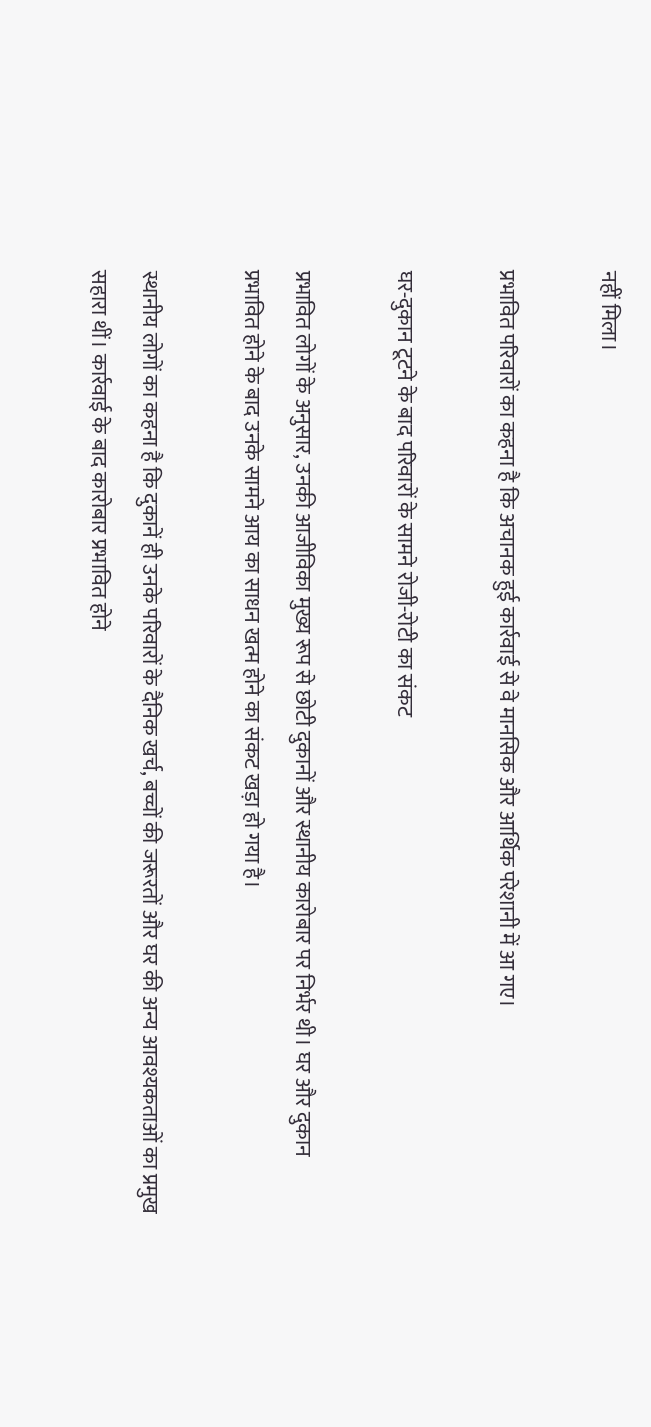नहीं मिला।

प्रभावित परिवारों का कहना है कि अचानक हुई कार्रवाई से वे मानसिक और आर्थिक परेशानी में आ गए।

घर-दुकान टूटने के बाद परिवारों के सामने रोजी-रोटी का संकट

प्रभावित लोगों के अनुसार, उनकी आजीविका मुख्य रूप से छोटी दुकानों और स्थानीय कारोबार पर निर्भर थी। घर और दुकान प्रभावित होने के बाद उनके सामने आय का साधन खत्म होने का संकट खड़ा हो गया है।

स्थानीय लोगों का कहना है कि दुकानें ही उनके परिवारों के दैनिक खर्च, बच्चों की जरूरतों और घर की अन्य आवश्यकताओं का प्रमुख सहारा थीं। कार्रवाई के बाद कारोबार प्रभावित होने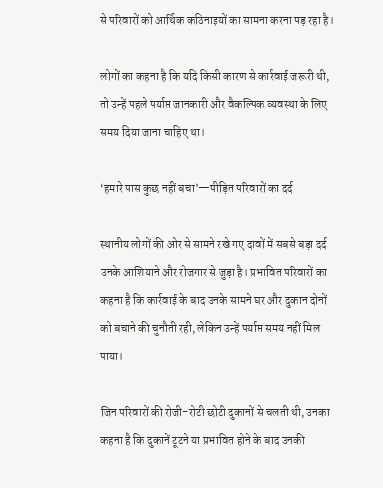से परिवारों को आर्थिक कठिनाइयों का सामना करना पड़ रहा है।

लोगों का कहना है कि यदि किसी कारण से कार्रवाई जरूरी थी, तो उन्हें पहले पर्याप्त जानकारी और वैकल्पिक व्यवस्था के लिए समय दिया जाना चाहिए था।

‘हमारे पास कुछ नहीं बचा’—पीड़ित परिवारों का दर्द

स्थानीय लोगों की ओर से सामने रखे गए दावों में सबसे बड़ा दर्द उनके आशियाने और रोजगार से जुड़ा है। प्रभावित परिवारों का कहना है कि कार्रवाई के बाद उनके सामने घर और दुकान दोनों को बचाने की चुनौती रही, लेकिन उन्हें पर्याप्त समय नहीं मिल पाया।

जिन परिवारों की रोजी-रोटी छोटी दुकानों से चलती थी, उनका कहना है कि दुकानें टूटने या प्रभावित होने के बाद उनकी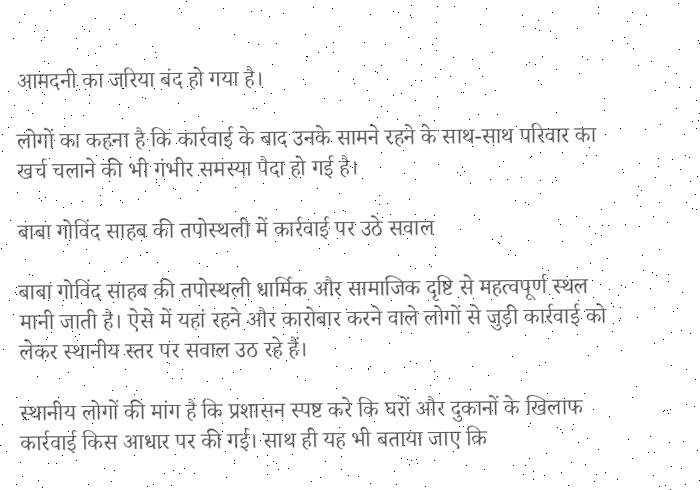आमदनी का जरिया बंद हो गया है।

लोगों का कहना है कि कार्रवाई के बाद उनके सामने रहने के साथ-साथ परिवार का खर्च चलाने की भी गंभीर समस्या पैदा हो गई है।

बाबा गोविंद साहब की तपोस्थली में कार्रवाई पर उठे सवाल

बाबा गोविंद साहब की तपोस्थली धार्मिक और सामाजिक दृष्टि से महत्वपूर्ण स्थल मानी जाती है। ऐसे में यहां रहने और कारोबार करने वाले लोगों से जुड़ी कार्रवाई को लेकर स्थानीय स्तर पर सवाल उठ रहे हैं।

स्थानीय लोगों की मांग है कि प्रशासन स्पष्ट करे कि घरों और दुकानों के खिलाफ कार्रवाई किस आधार पर की गई। साथ ही यह भी बताया जाए कि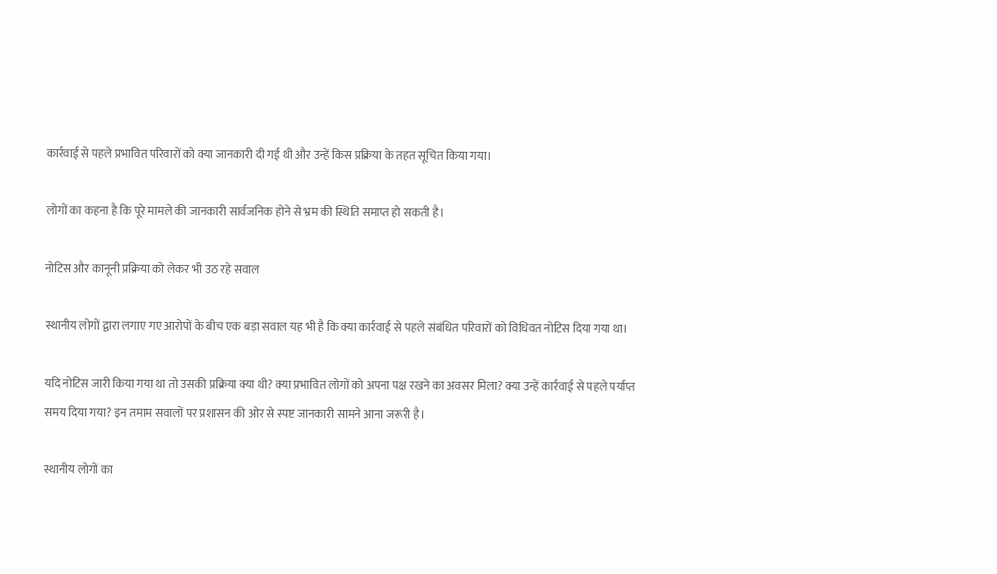कार्रवाई से पहले प्रभावित परिवारों को क्या जानकारी दी गई थी और उन्हें किस प्रक्रिया के तहत सूचित किया गया।

लोगों का कहना है कि पूरे मामले की जानकारी सार्वजनिक होने से भ्रम की स्थिति समाप्त हो सकती है।

नोटिस और कानूनी प्रक्रिया को लेकर भी उठ रहे सवाल

स्थानीय लोगों द्वारा लगाए गए आरोपों के बीच एक बड़ा सवाल यह भी है कि क्या कार्रवाई से पहले संबंधित परिवारों को विधिवत नोटिस दिया गया था।

यदि नोटिस जारी किया गया था तो उसकी प्रक्रिया क्या थी? क्या प्रभावित लोगों को अपना पक्ष रखने का अवसर मिला? क्या उन्हें कार्रवाई से पहले पर्याप्त समय दिया गया? इन तमाम सवालों पर प्रशासन की ओर से स्पष्ट जानकारी सामने आना जरूरी है।

स्थानीय लोगों का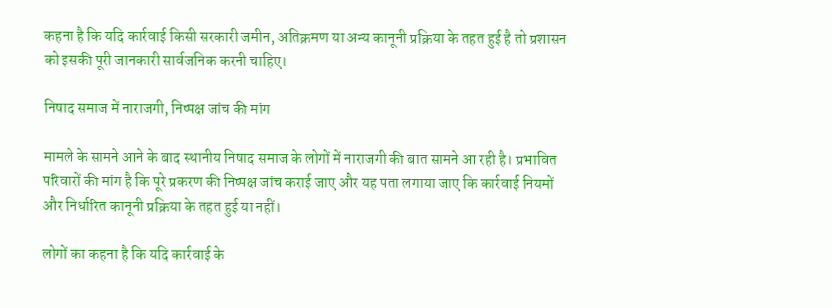कहना है कि यदि कार्रवाई किसी सरकारी जमीन, अतिक्रमण या अन्य कानूनी प्रक्रिया के तहत हुई है तो प्रशासन को इसकी पूरी जानकारी सार्वजनिक करनी चाहिए।

निषाद समाज में नाराजगी, निष्पक्ष जांच की मांग

मामले के सामने आने के बाद स्थानीय निषाद समाज के लोगों में नाराजगी की बात सामने आ रही है। प्रभावित परिवारों की मांग है कि पूरे प्रकरण की निष्पक्ष जांच कराई जाए और यह पता लगाया जाए कि कार्रवाई नियमों और निर्धारित कानूनी प्रक्रिया के तहत हुई या नहीं।

लोगों का कहना है कि यदि कार्रवाई के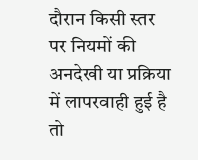दौरान किसी स्तर पर नियमों की अनदेखी या प्रक्रिया में लापरवाही हुई है तो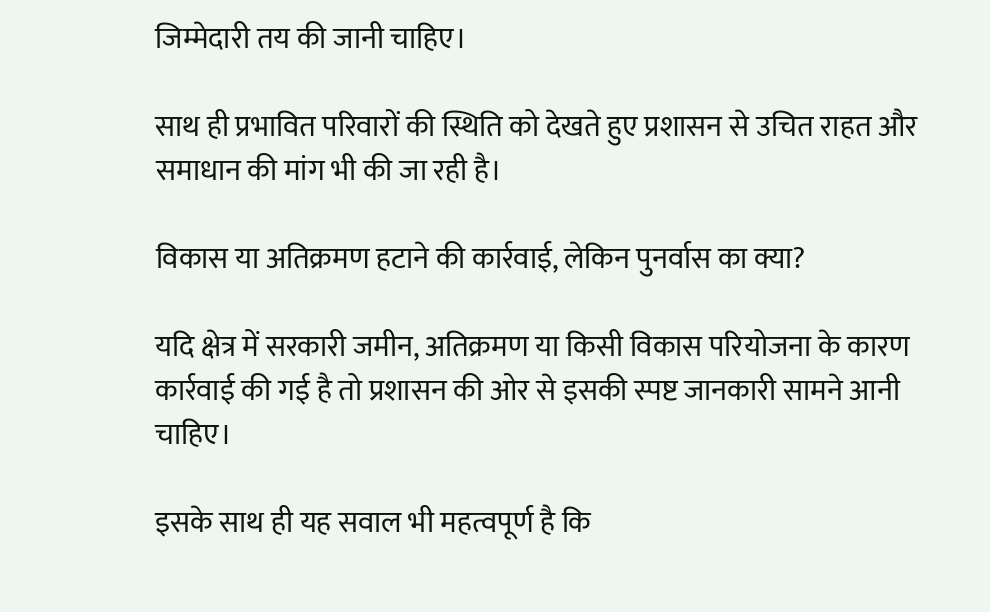जिम्मेदारी तय की जानी चाहिए।

साथ ही प्रभावित परिवारों की स्थिति को देखते हुए प्रशासन से उचित राहत और समाधान की मांग भी की जा रही है।

विकास या अतिक्रमण हटाने की कार्रवाई, लेकिन पुनर्वास का क्या?

यदि क्षेत्र में सरकारी जमीन, अतिक्रमण या किसी विकास परियोजना के कारण कार्रवाई की गई है तो प्रशासन की ओर से इसकी स्पष्ट जानकारी सामने आनी चाहिए।

इसके साथ ही यह सवाल भी महत्वपूर्ण है कि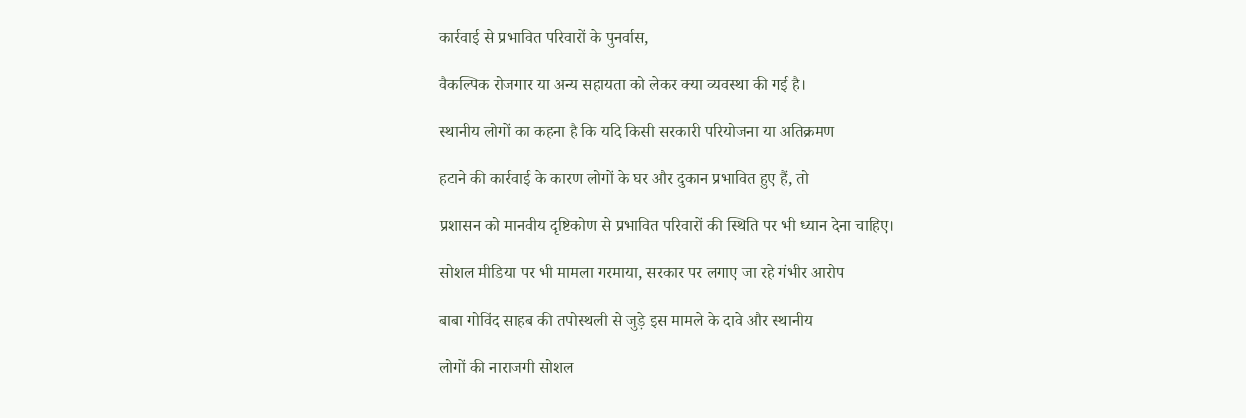कार्रवाई से प्रभावित परिवारों के पुनर्वास,

वैकल्पिक रोजगार या अन्य सहायता को लेकर क्या व्यवस्था की गई है।

स्थानीय लोगों का कहना है कि यदि किसी सरकारी परियोजना या अतिक्रमण

हटाने की कार्रवाई के कारण लोगों के घर और दुकान प्रभावित हुए हैं, तो

प्रशासन को मानवीय दृष्टिकोण से प्रभावित परिवारों की स्थिति पर भी ध्यान देना चाहिए।

सोशल मीडिया पर भी मामला गरमाया, सरकार पर लगाए जा रहे गंभीर आरोप

बाबा गोविंद साहब की तपोस्थली से जुड़े इस मामले के दावे और स्थानीय

लोगों की नाराजगी सोशल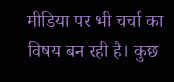मीडिया पर भी चर्चा का विषय बन रही है। कुछ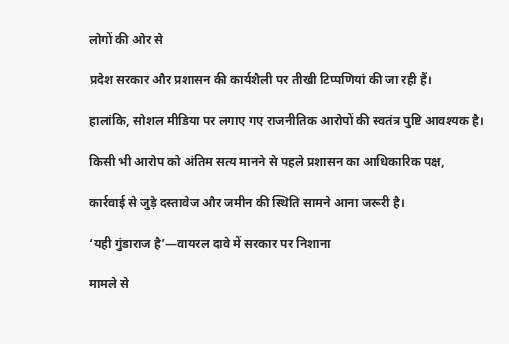लोगों की ओर से

प्रदेश सरकार और प्रशासन की कार्यशैली पर तीखी टिप्पणियां की जा रही हैं।

हालांकि, सोशल मीडिया पर लगाए गए राजनीतिक आरोपों की स्वतंत्र पुष्टि आवश्यक है।

किसी भी आरोप को अंतिम सत्य मानने से पहले प्रशासन का आधिकारिक पक्ष,

कार्रवाई से जुड़े दस्तावेज और जमीन की स्थिति सामने आना जरूरी है।

‘यही गुंडाराज है’—वायरल दावे में सरकार पर निशाना

मामले से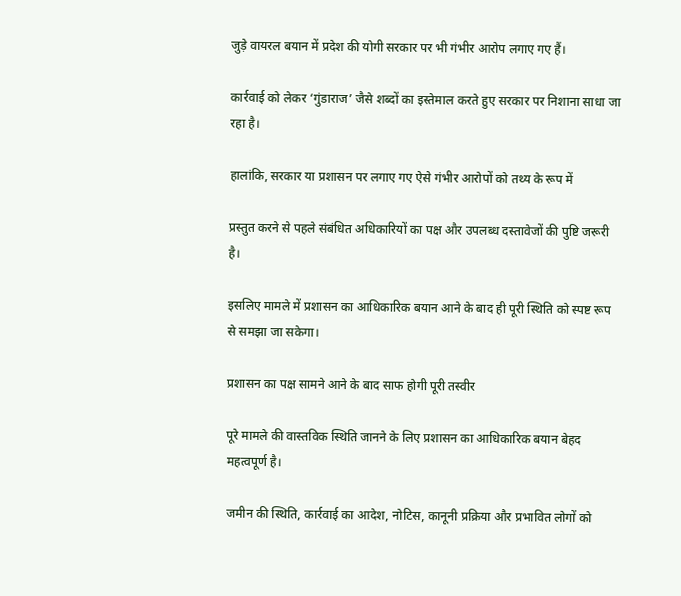जुड़े वायरल बयान में प्रदेश की योगी सरकार पर भी गंभीर आरोप लगाए गए हैं।

कार्रवाई को लेकर ‘गुंडाराज’ जैसे शब्दों का इस्तेमाल करते हुए सरकार पर निशाना साधा जा रहा है।

हालांकि, सरकार या प्रशासन पर लगाए गए ऐसे गंभीर आरोपों को तथ्य के रूप में

प्रस्तुत करने से पहले संबंधित अधिकारियों का पक्ष और उपलब्ध दस्तावेजों की पुष्टि जरूरी है।

इसलिए मामले में प्रशासन का आधिकारिक बयान आने के बाद ही पूरी स्थिति को स्पष्ट रूप से समझा जा सकेगा।

प्रशासन का पक्ष सामने आने के बाद साफ होगी पूरी तस्वीर

पूरे मामले की वास्तविक स्थिति जानने के लिए प्रशासन का आधिकारिक बयान बेहद महत्वपूर्ण है।

जमीन की स्थिति, कार्रवाई का आदेश, नोटिस, कानूनी प्रक्रिया और प्रभावित लोगों को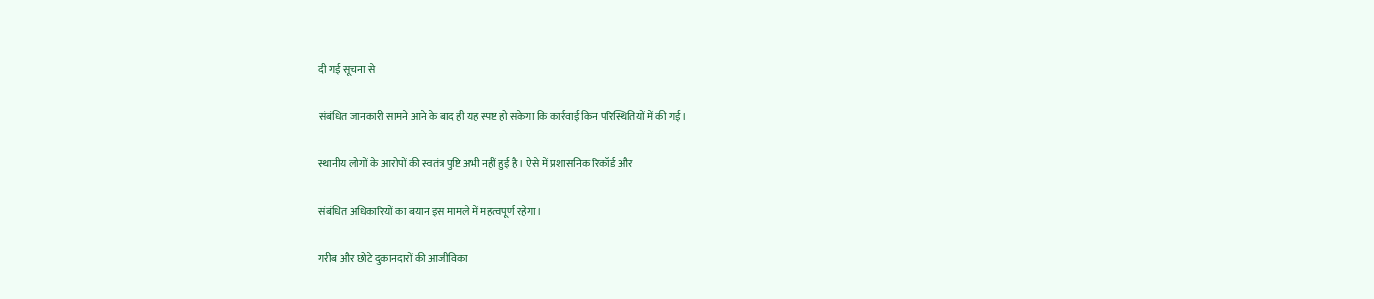दी गई सूचना से

संबंधित जानकारी सामने आने के बाद ही यह स्पष्ट हो सकेगा कि कार्रवाई किन परिस्थितियों में की गई।

स्थानीय लोगों के आरोपों की स्वतंत्र पुष्टि अभी नहीं हुई है। ऐसे में प्रशासनिक रिकॉर्ड और

संबंधित अधिकारियों का बयान इस मामले में महत्वपूर्ण रहेगा।

गरीब और छोटे दुकानदारों की आजीविका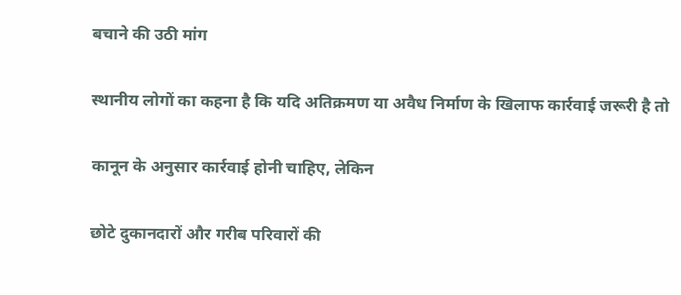बचाने की उठी मांग

स्थानीय लोगों का कहना है कि यदि अतिक्रमण या अवैध निर्माण के खिलाफ कार्रवाई जरूरी है तो

कानून के अनुसार कार्रवाई होनी चाहिए, लेकिन

छोटे दुकानदारों और गरीब परिवारों की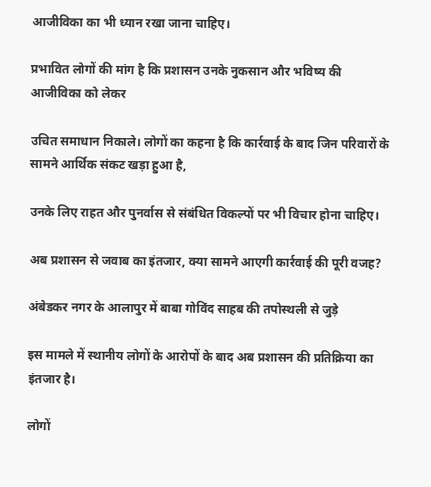आजीविका का भी ध्यान रखा जाना चाहिए।

प्रभावित लोगों की मांग है कि प्रशासन उनके नुकसान और भविष्य की आजीविका को लेकर

उचित समाधान निकाले। लोगों का कहना है कि कार्रवाई के बाद जिन परिवारों के सामने आर्थिक संकट खड़ा हुआ है,

उनके लिए राहत और पुनर्वास से संबंधित विकल्पों पर भी विचार होना चाहिए।

अब प्रशासन से जवाब का इंतजार, क्या सामने आएगी कार्रवाई की पूरी वजह?

अंबेडकर नगर के आलापुर में बाबा गोविंद साहब की तपोस्थली से जुड़े

इस मामले में स्थानीय लोगों के आरोपों के बाद अब प्रशासन की प्रतिक्रिया का इंतजार है।

लोगों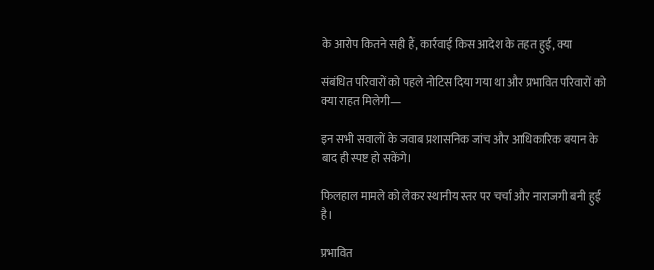के आरोप कितने सही हैं, कार्रवाई किस आदेश के तहत हुई, क्या

संबंधित परिवारों को पहले नोटिस दिया गया था और प्रभावित परिवारों को क्या राहत मिलेगी—

इन सभी सवालों के जवाब प्रशासनिक जांच और आधिकारिक बयान के बाद ही स्पष्ट हो सकेंगे।

फिलहाल मामले को लेकर स्थानीय स्तर पर चर्चा और नाराजगी बनी हुई है।

प्रभावित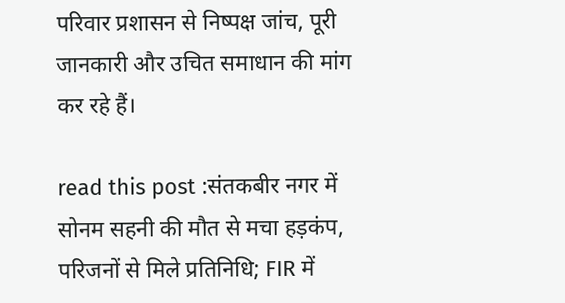परिवार प्रशासन से निष्पक्ष जांच, पूरी जानकारी और उचित समाधान की मांग कर रहे हैं।

read this post :संतकबीर नगर में सोनम सहनी की मौत से मचा हड़कंप, परिजनों से मिले प्रतिनिधि; FIR में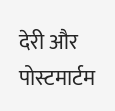देरी और पोस्टमार्टम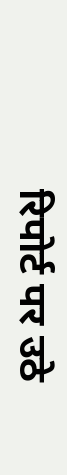रिपोर्ट पर उठे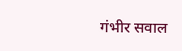गंभीर सवाल